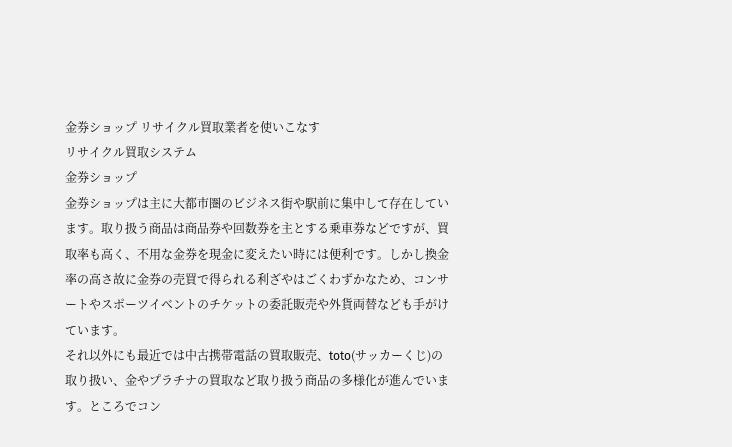金券ショップ リサイクル買取業者を使いこなす
リサイクル買取システム
金券ショップ
金券ショップは主に大都市圏のビジネス街や駅前に集中して存在しています。取り扱う商品は商品券や回数券を主とする乗車券などですが、買取率も高く、不用な金券を現金に変えたい時には便利です。しかし換金率の高さ故に金券の売買で得られる利ざやはごくわずかなため、コンサートやスポーツイベントのチケットの委託販売や外貨両替なども手がけています。
それ以外にも最近では中古携帯電話の買取販売、toto(サッカーくじ)の取り扱い、金やプラチナの買取など取り扱う商品の多様化が進んでいます。ところでコン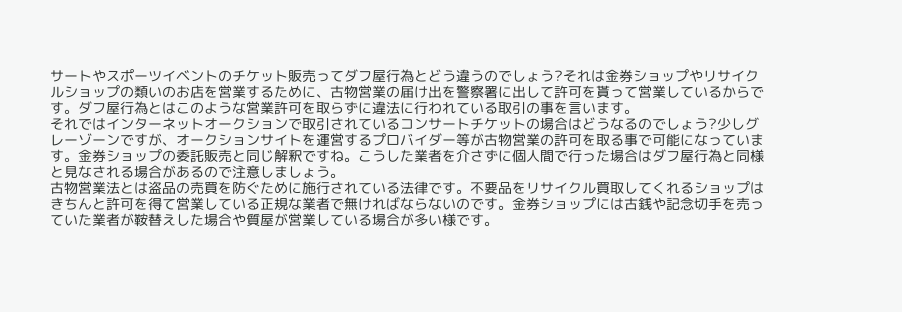サートやスポーツイベントのチケット販売ってダフ屋行為とどう違うのでしょう?それは金券ショップやリサイクルショップの類いのお店を営業するために、古物営業の届け出を警察署に出して許可を貰って営業しているからです。ダフ屋行為とはこのような営業許可を取らずに違法に行われている取引の事を言います。
それではインターネットオークションで取引されているコンサートチケットの場合はどうなるのでしょう?少しグレーゾーンですが、オークションサイトを運営するプロバイダー等が古物営業の許可を取る事で可能になっています。金券ショップの委託販売と同じ解釈ですね。こうした業者を介さずに個人間で行った場合はダフ屋行為と同様と見なされる場合があるので注意しましょう。
古物営業法とは盗品の売買を防ぐために施行されている法律です。不要品をリサイクル買取してくれるショップはきちんと許可を得て営業している正規な業者で無ければならないのです。金券ショップには古銭や記念切手を売っていた業者が鞍替えした場合や質屋が営業している場合が多い様です。